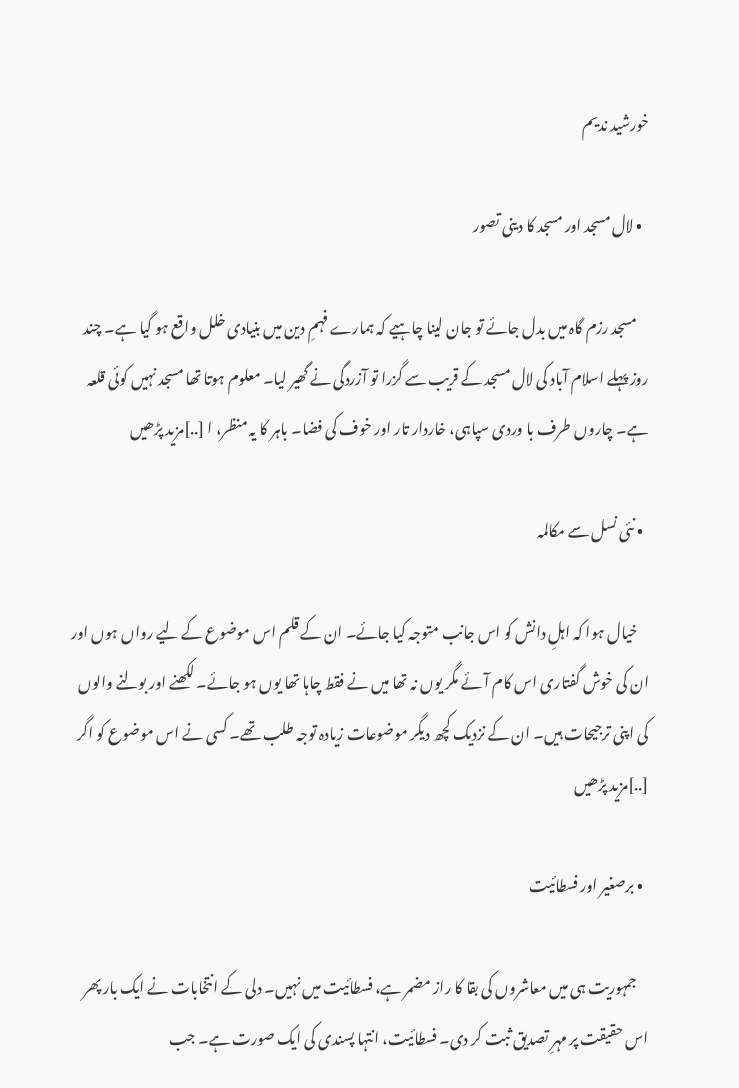خورشید ندیم

  • لال مسجد اور مسجد کا دینی تصور

    مسجد رزم گاہ میں بدل جائے تو جان لینا چاہیے کہ ہمارے فہمِ دین میں بنیادی خلل واقع ہو گیا ہے۔ چند روز پہلے اسلام آباد کی لال مسجد کے قریب سے گزرا تو آزردگی نے گھیر لیا۔ معلوم ہوتا تھا مسجد نہیں کوئی قلعہ ہے۔ چاروں طرف با وردی سپاہی، خاردار تار اور خوف کی فضا۔ باہر کا یہ منظر، ا [..]مزید پڑھیں

  • نئی نسل سے مکالمہ

    خیال ہوا کہ اہلِ دانش کو اس جانب متوجہ کیا جائے۔ ان کے قلم اس موضوع کے لیے رواں ہوں اور ان کی خوش گفتاری اس کام آئے مگر یوں نہ تھا میں نے فقط چاہا تھا یوں ہو جائے۔ لکھنے اور بولنے والوں کی اپنی ترجیحات ہیں۔ ان کے نزدیک کچھ دیگر موضوعات زیادہ توجہ طلب تھے۔ کسی نے اس موضوع کو اگر [..]مزید پڑھیں

  • برصغیر اور فسطائیت

    جمہوریت ہی میں معاشروں کی بقا کا راز مضمر ہے، فسطائیت میں نہیں۔ دلی کے انتخابات نے ایک بار پھر اس حقیقت پر مہرِ تصدیق ثبت کر دی۔ فسطائیت، انتہا پسندی کی ایک صورت ہے۔ جب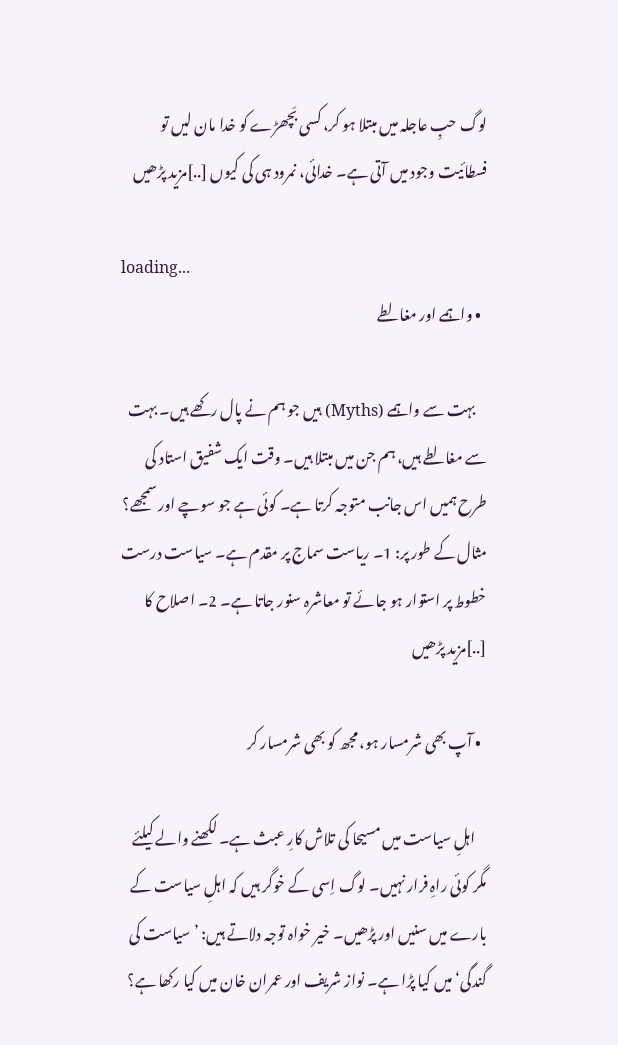لوگ حبِ عاجلہ میں مبتلا ہو کر، کسی بَچھڑے کو خدا مان لیں تو فسطائیت وجود میں آتی ہے۔ خدائی، نمرود ہی کی کیوں [..]مزید پڑھیں

loading...
  • واہمے اور مغالطے

    بہت سے واہمے (Myths) ہیں جو ہم نے پال رکھے ہیں۔ بہت سے مغالطے ہیں، ہم جن میں مبتلا ہیں۔ وقت ایک شفیق استاد کی طرح ہمیں اس جانب متوجہ کرتا ہے۔ کوئی ہے جو سوچے اور سمجھے؟ مثال کے طور پر: 1۔ ریاست سماج پر مقدم ہے۔ سیاست درست خطوط پر استوار ہو جائے تو معاشرہ سنور جاتا ہے۔ 2۔ اصلاح کا [..]مزید پڑھیں

  • آپ بھی شرمسار ہو، مجھ کو بھی شرمسار کر

    اہلِ سیاست میں مسیحا کی تلاش کارِ عبث ہے۔ لکھنے والے کیلئے مگر کوئی راہِ فرار نہیں۔ لوگ اِسی کے خوگر ہیں کہ اہلِ سیاست کے بارے میں سنیں اور پڑھیں۔ خیر خواہ توجہ دلاتے ہیں: ’سیاست کی گندگی‘ میں کیا پڑا ہے۔ نواز شریف اور عمران خان میں کیا رکھا ہے؟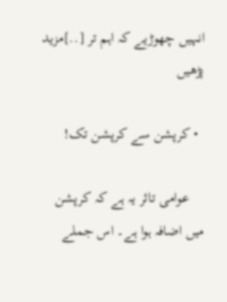انہیں چھوڑیے کہ اہم تر [..]مزید پڑھیں

  • کرپشن سے کرپشن تک!

    عوامی تاثر یہ ہے کہ کرپشن میں اضافہ ہوا ہے۔ اس جملے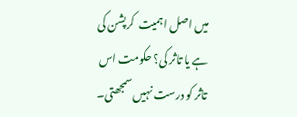میں اصل اہمیت  کرپشن کی ہے یا تاثر کی؟ حکومت اس تاثر کو درست نہیں سمجھتی۔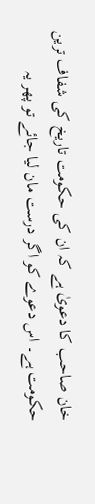خان صاحب کا دعویٰ ہے کہ ان کی حکومت تاریخ کی شفاف ترین حکومت ہے۔ اس دعوے کو اگر درست مان لیا جائے تو پھر یہ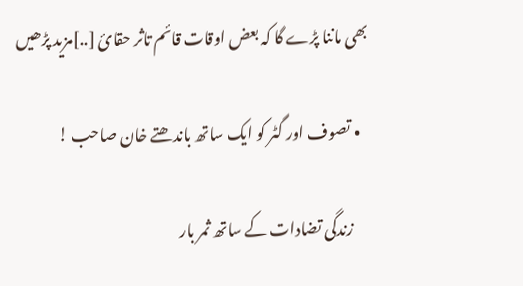بھی ماننا پڑے گا کہ بعض اوقات قائم تاثر حقائ [..]مزید پڑھیں

  • تصوف اور گٹر کو ایک ساتھ باندھتے خان صاحب !

    زندگی تضادات کے ساتھ ثمر بار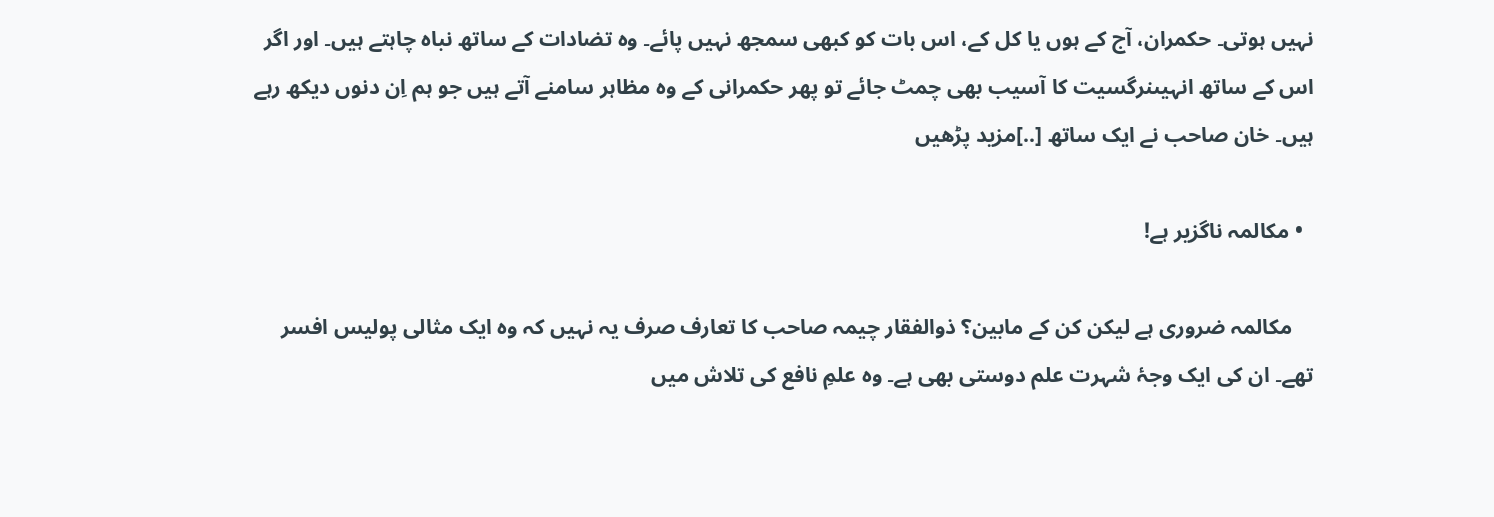نہیں ہوتی۔ حکمران، آج کے ہوں یا کل کے، اس بات کو کبھی سمجھ نہیں پائے۔ وہ تضادات کے ساتھ نباہ چاہتے ہیں۔ اور اگر اس کے ساتھ انہیںنرگسیت کا آسیب بھی چمٹ جائے تو پھر حکمرانی کے وہ مظاہر سامنے آتے ہیں جو ہم اِن دنوں دیکھ رہے ہیں۔ خان صاحب نے ایک ساتھ [..]مزید پڑھیں

  • مکالمہ ناگزیر ہے!

    مکالمہ ضروری ہے لیکن کن کے مابین؟ ذوالفقار چیمہ صاحب کا تعارف صرف یہ نہیں کہ وہ ایک مثالی پولیس افسر تھے۔ ان کی ایک وجۂ شہرت علم دوستی بھی ہے۔ وہ علمِ نافع کی تلاش میں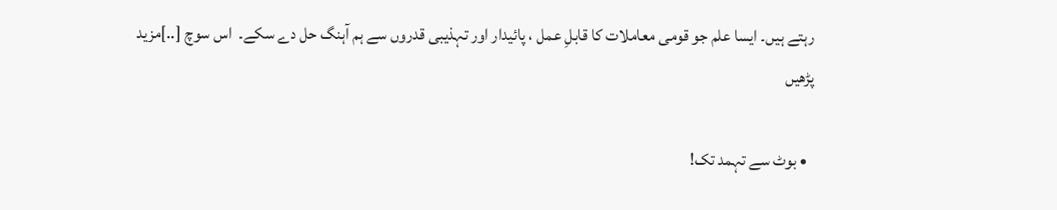رہتے ہیں۔ ایسا علم جو قومی معاملات کا قابلِ عمل ، پائیدار اور تہذیبی قدروں سے ہم آہنگ حل دے سکے۔  اس سوچ [..]مزید پڑھیں

  • بوٹ سے تہمد تک!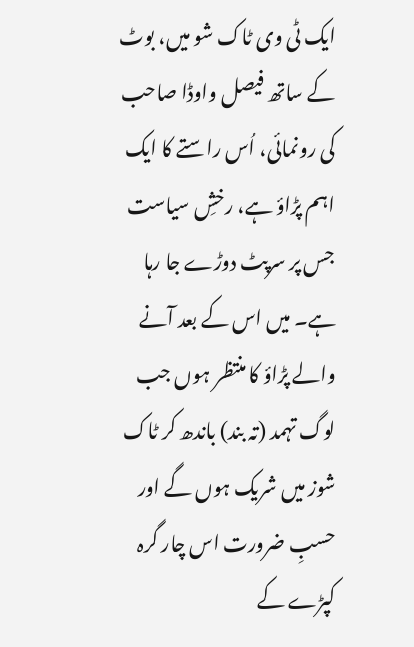ایک ٹی وی ٹاک شو میں، بوٹ کے ساتھ فیصل واوڈا صاحب کی رونمائی، اُس راستے کا ایک اہم پڑاؤ ہے، رخشِ سیاست جس پر سرپٹ دوڑے جا رہا ہے۔ میں اس کے بعد آنے والے پڑاؤ کا منتظر ہوں جب لوگ تہمد (تہ بند) باندھ کر ٹاک شوز میں شریک ہوں گے اور حسبِ ضرورت اس چار گرہ کپڑے کے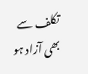تکلف سے بھی آزاد ہو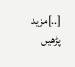[..]مزید پڑھیں